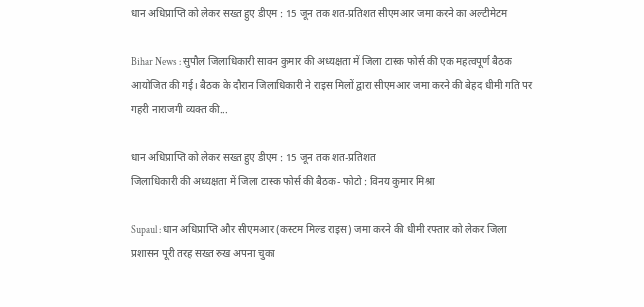धान अधिप्राप्ति को लेकर सख्त हुए डीएम : 15 जून तक शत-प्रतिशत सीएमआर जमा करने का अल्टीमेटम

Bihar News : सुपौल जिलाधिकारी सावन कुमार की अध्यक्षता में जिला टास्क फोर्स की एक महत्वपूर्ण बैठक आयोजित की गई। बैठक के दौरान जिलाधिकारी ने राइस मिलों द्वारा सीएमआर जमा करने की बेहद धीमी गति पर गहरी नाराजगी व्यक्त की...

धान अधिप्राप्ति को लेकर सख्त हुए डीएम : 15 जून तक शत-प्रतिशत
जिलाधिकारी की अध्यक्षता में जिला टास्क फोर्स की बैठक- फोटो : विनय कुमार मिश्रा

Supaul : धान अधिप्राप्ति और सीएमआर (कस्टम मिल्ड राइस) जमा करने की धीमी रफ्तार को लेकर जिला प्रशासन पूरी तरह सख्त रुख अपना चुका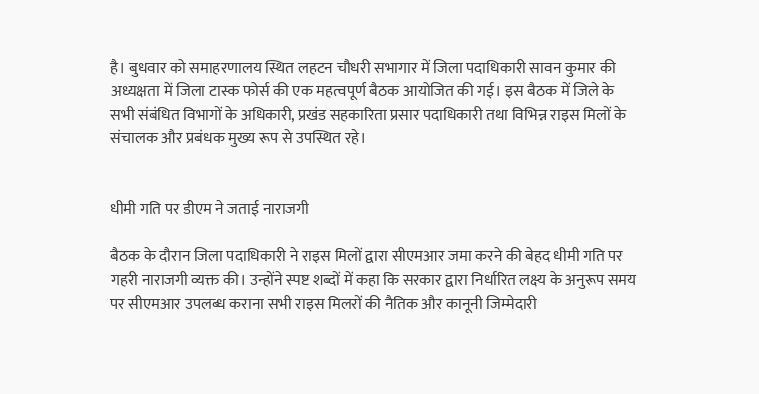है। बुधवार को समाहरणालय स्थित लहटन चौधरी सभागार में जिला पदाधिकारी सावन कुमार की अध्यक्षता में जिला टास्क फोर्स की एक महत्वपूर्ण बैठक आयोजित की गई। इस बैठक में जिले के सभी संबंधित विभागों के अधिकारी, प्रखंड सहकारिता प्रसार पदाधिकारी तथा विभिन्न राइस मिलों के संचालक और प्रबंधक मुख्य रूप से उपस्थित रहे।


धीमी गति पर डीएम ने जताई नाराजगी

बैठक के दौरान जिला पदाधिकारी ने राइस मिलों द्वारा सीएमआर जमा करने की बेहद धीमी गति पर गहरी नाराजगी व्यक्त की। उन्होंने स्पष्ट शब्दों में कहा कि सरकार द्वारा निर्धारित लक्ष्य के अनुरूप समय पर सीएमआर उपलब्ध कराना सभी राइस मिलरों की नैतिक और कानूनी जिम्मेदारी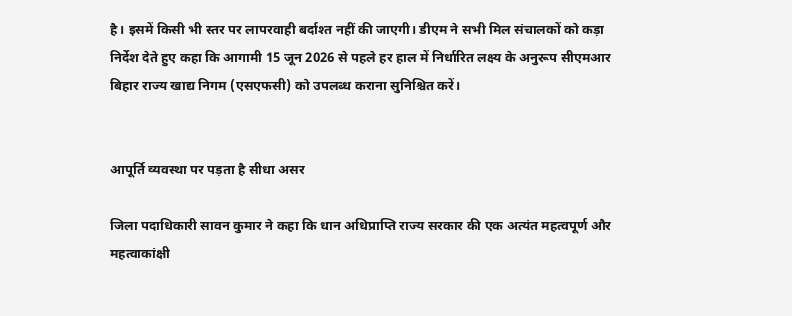है। इसमें किसी भी स्तर पर लापरवाही बर्दाश्त नहीं की जाएगी। डीएम ने सभी मिल संचालकों को कड़ा निर्देश देते हुए कहा कि आगामी 15 जून 2026 से पहले हर हाल में निर्धारित लक्ष्य के अनुरूप सीएमआर बिहार राज्य खाद्य निगम (एसएफसी) को उपलब्ध कराना सुनिश्चित करें।


आपूर्ति व्यवस्था पर पड़ता है सीधा असर

जिला पदाधिकारी सावन कुमार ने कहा कि धान अधिप्राप्ति राज्य सरकार की एक अत्यंत महत्वपूर्ण और महत्वाकांक्षी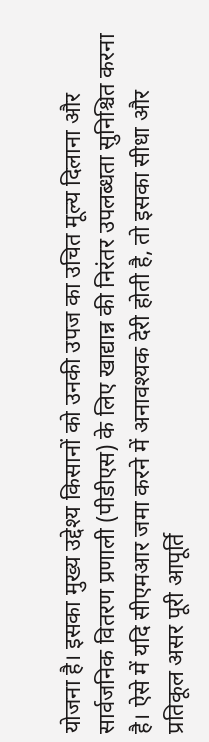योजना है। इसका मुख्य उद्देश्य किसानों को उनकी उपज का उचित मूल्य दिलाना और सार्वजनिक वितरण प्रणाली (पीडीएस) के लिए खाद्यान्न की निरंतर उपलब्धता सुनिश्चित करना है। ऐसे में यदि सीएमआर जमा करने में अनावश्यक देरी होती है, तो इसका सीधा और प्रतिकूल असर पूरी आपूर्ति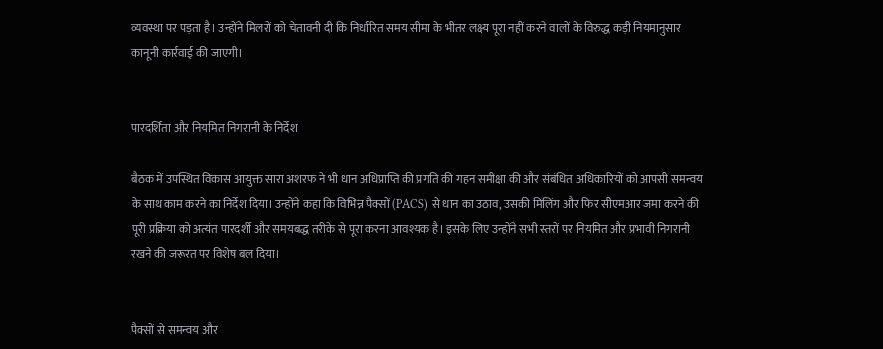व्यवस्था पर पड़ता है। उन्होंने मिलरों को चेतावनी दी कि निर्धारित समय सीमा के भीतर लक्ष्य पूरा नहीं करने वालों के विरुद्ध कड़ी नियमानुसार कानूनी कार्रवाई की जाएगी।


पारदर्शिता और नियमित निगरानी के निर्देश

बैठक में उपस्थित विकास आयुक्त सारा अशरफ ने भी धान अधिप्राप्ति की प्रगति की गहन समीक्षा की और संबंधित अधिकारियों को आपसी समन्वय के साथ काम करने का निर्देश दिया। उन्होंने कहा कि विभिन्न पैक्सों (PACS) से धान का उठाव, उसकी मिलिंग और फिर सीएमआर जमा करने की पूरी प्रक्रिया को अत्यंत पारदर्शी और समयबद्ध तरीके से पूरा करना आवश्यक है। इसके लिए उन्होंने सभी स्तरों पर नियमित और प्रभावी निगरानी रखने की जरूरत पर विशेष बल दिया।


पैक्सों से समन्वय और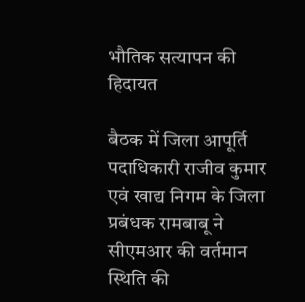भौतिक सत्यापन की हिदायत

बैठक में जिला आपूर्ति पदाधिकारी राजीव कुमार एवं खाद्य निगम के जिला प्रबंधक रामबाबू ने सीएमआर की वर्तमान स्थिति की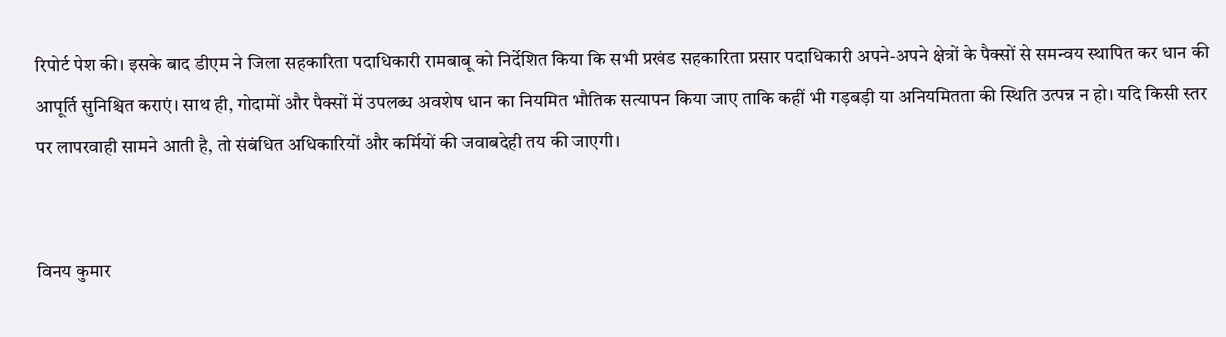रिपोर्ट पेश की। इसके बाद डीएम ने जिला सहकारिता पदाधिकारी रामबाबू को निर्देशित किया कि सभी प्रखंड सहकारिता प्रसार पदाधिकारी अपने-अपने क्षेत्रों के पैक्सों से समन्वय स्थापित कर धान की आपूर्ति सुनिश्चित कराएं। साथ ही, गोदामों और पैक्सों में उपलब्ध अवशेष धान का नियमित भौतिक सत्यापन किया जाए ताकि कहीं भी गड़बड़ी या अनियमितता की स्थिति उत्पन्न न हो। यदि किसी स्तर पर लापरवाही सामने आती है, तो संबंधित अधिकारियों और कर्मियों की जवाबदेही तय की जाएगी।


विनय कुमार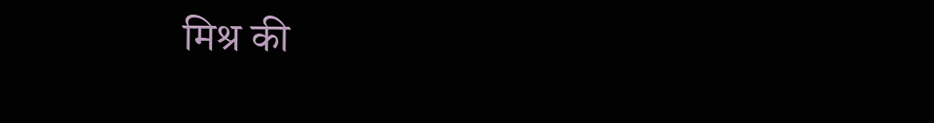मिश्र की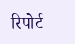रिपोर्ट